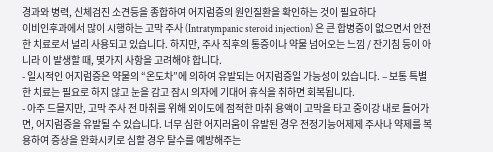경과와 병력, 신체검진 소견등을 종합하여 어지럼증의 원인질환을 확인하는 것이 필요하다
이비인후과에서 많이 시행하는 고막 주사 (Intratympanic steroid injection) 은 큰 합병증이 없으면서 안전한 치료로서 널리 사용되고 있습니다. 하지만, 주사 직후의 통증이나 약물 넘어오는 느낌 / 잔기침 등이 아니라 이 발생할 때, 몇가지 사항을 고려해야 합니다.
- 일시적인 어지럼증은 약물의 “온도차”에 의하여 유발되는 어지럼증일 가능성이 있습니다. – 보통 특별한 치료는 필요로 하지 않고 눈을 감고 잠시 의자에 기대어 휴식을 취하면 회복됩니다.
- 아주 드믈지만, 고막 주사 전 마취를 위해 외이도에 점적한 마취 용액이 고막을 타고 중이강 내로 들어가면, 어지럼증을 유발될 수 있습니다. 너무 심한 어지러움이 유발된 경우 전정기능어제제 주사나 약제를 복용하여 증상을 완화시키로 심할 경우 탈수를 예방해주는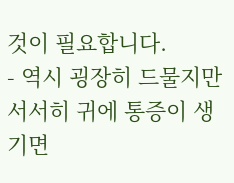것이 필요합니다.
- 역시 굉장히 드물지만 서서히 귀에 통증이 생기면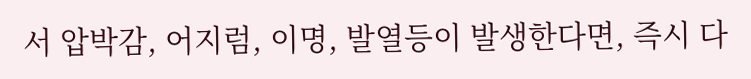서 압박감, 어지럼, 이명, 발열등이 발생한다면, 즉시 다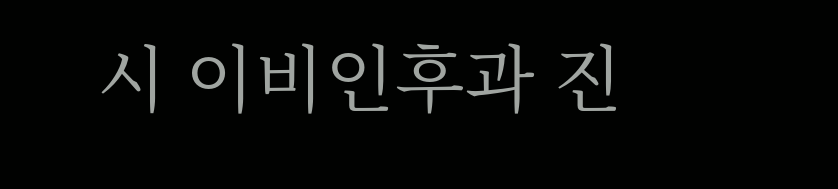시 이비인후과 진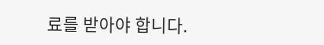료를 받아야 합니다.